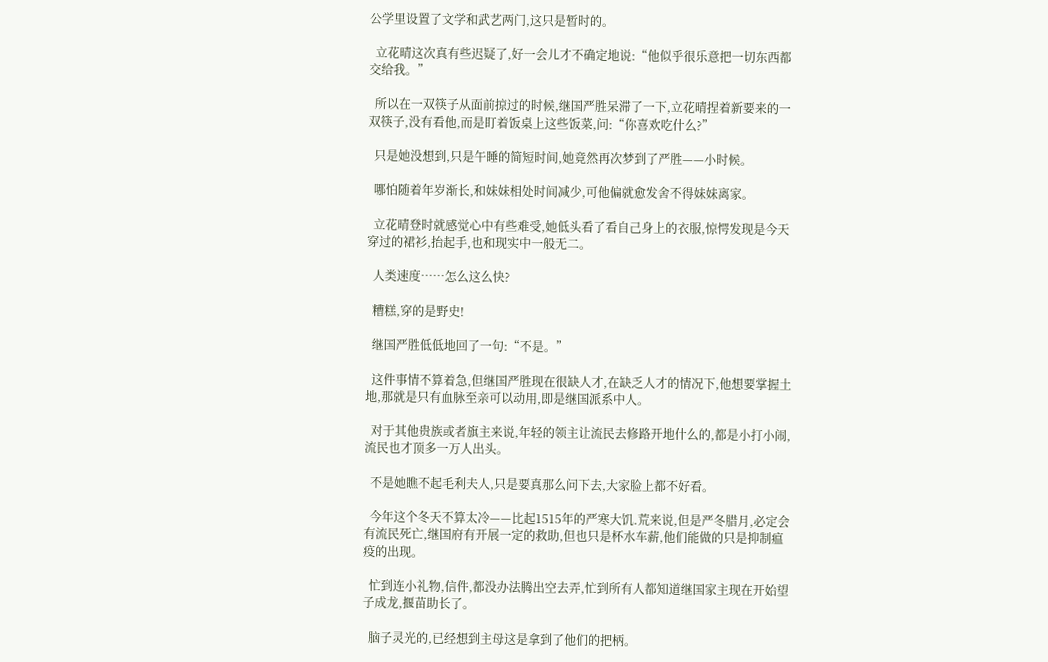公学里设置了文学和武艺两门,这只是暂时的。

  立花晴这次真有些迟疑了,好一会儿才不确定地说:“他似乎很乐意把一切东西都交给我。”

  所以在一双筷子从面前掠过的时候,继国严胜呆滞了一下,立花晴捏着新要来的一双筷子,没有看他,而是盯着饭桌上这些饭菜,问:“你喜欢吃什么?”

  只是她没想到,只是午睡的简短时间,她竟然再次梦到了严胜——小时候。

  哪怕随着年岁渐长,和妹妹相处时间减少,可他偏就愈发舍不得妹妹离家。

  立花晴登时就感觉心中有些难受,她低头看了看自己身上的衣服,惊愕发现是今天穿过的裙衫,抬起手,也和现实中一般无二。

  人类速度……怎么这么快?

  糟糕,穿的是野史!

  继国严胜低低地回了一句:“不是。”

  这件事情不算着急,但继国严胜现在很缺人才,在缺乏人才的情况下,他想要掌握土地,那就是只有血脉至亲可以动用,即是继国派系中人。

  对于其他贵族或者旗主来说,年轻的领主让流民去修路开地什么的,都是小打小闹,流民也才顶多一万人出头。

  不是她瞧不起毛利夫人,只是要真那么问下去,大家脸上都不好看。

  今年这个冬天不算太冷——比起1515年的严寒大饥.荒来说,但是严冬腊月,必定会有流民死亡,继国府有开展一定的救助,但也只是杯水车薪,他们能做的只是抑制瘟疫的出现。

  忙到连小礼物,信件,都没办法腾出空去弄,忙到所有人都知道继国家主现在开始望子成龙,揠苗助长了。

  脑子灵光的,已经想到主母这是拿到了他们的把柄。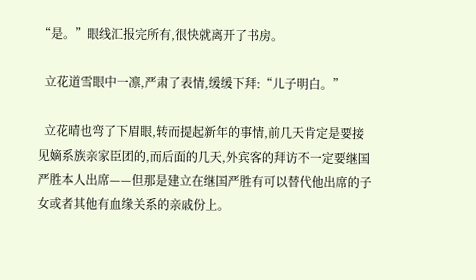“是。”眼线汇报完所有,很快就离开了书房。

  立花道雪眼中一凛,严肃了表情,缓缓下拜:“儿子明白。”

  立花晴也弯了下眉眼,转而提起新年的事情,前几天肯定是要接见嫡系族亲家臣团的,而后面的几天,外宾客的拜访不一定要继国严胜本人出席——但那是建立在继国严胜有可以替代他出席的子女或者其他有血缘关系的亲戚份上。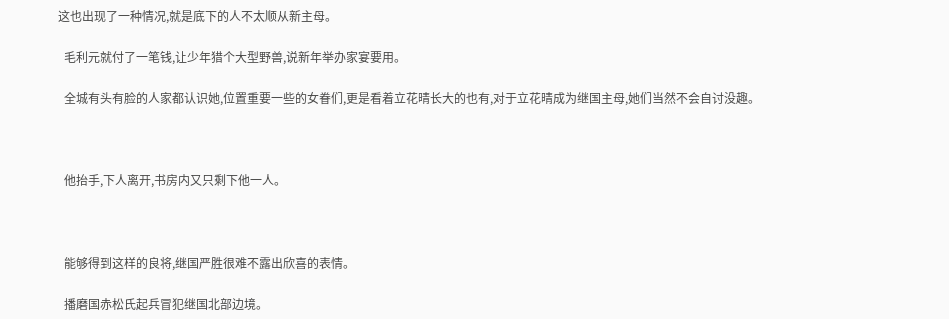这也出现了一种情况,就是底下的人不太顺从新主母。

  毛利元就付了一笔钱,让少年猎个大型野兽,说新年举办家宴要用。

  全城有头有脸的人家都认识她,位置重要一些的女眷们,更是看着立花晴长大的也有,对于立花晴成为继国主母,她们当然不会自讨没趣。



  他抬手,下人离开,书房内又只剩下他一人。



  能够得到这样的良将,继国严胜很难不露出欣喜的表情。

  播磨国赤松氏起兵冒犯继国北部边境。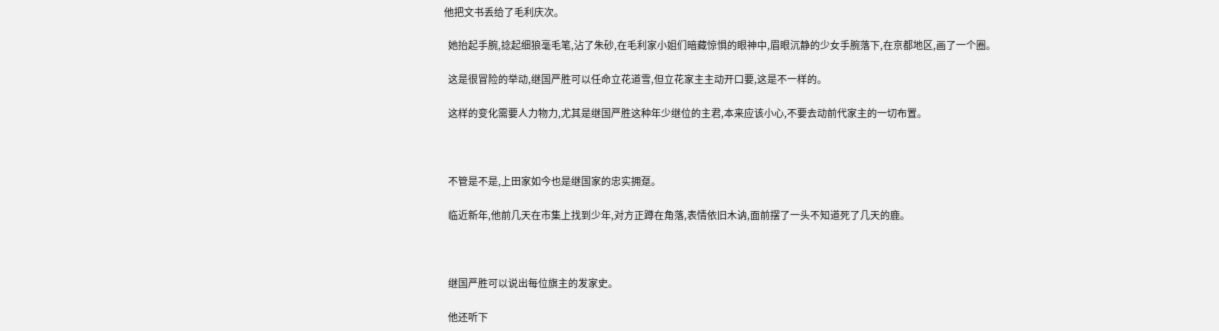他把文书丢给了毛利庆次。

  她抬起手腕,捻起细狼毫毛笔,沾了朱砂,在毛利家小姐们暗藏惊惧的眼神中,眉眼沉静的少女手腕落下,在京都地区,画了一个圈。

  这是很冒险的举动,继国严胜可以任命立花道雪,但立花家主主动开口要,这是不一样的。

  这样的变化需要人力物力,尤其是继国严胜这种年少继位的主君,本来应该小心,不要去动前代家主的一切布置。



  不管是不是,上田家如今也是继国家的忠实拥趸。

  临近新年,他前几天在市集上找到少年,对方正蹲在角落,表情依旧木讷,面前摆了一头不知道死了几天的鹿。



  继国严胜可以说出每位旗主的发家史。

  他还听下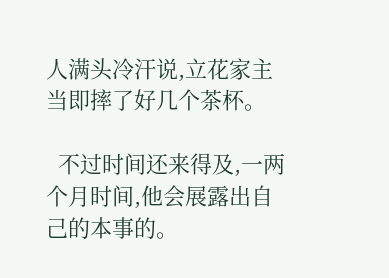人满头冷汗说,立花家主当即摔了好几个茶杯。

  不过时间还来得及,一两个月时间,他会展露出自己的本事的。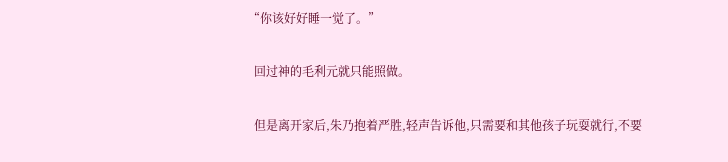“你该好好睡一觉了。”

  回过神的毛利元就只能照做。

  但是离开家后,朱乃抱着严胜,轻声告诉他,只需要和其他孩子玩耍就行,不要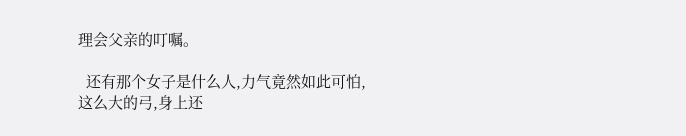理会父亲的叮嘱。

  还有那个女子是什么人,力气竟然如此可怕,这么大的弓,身上还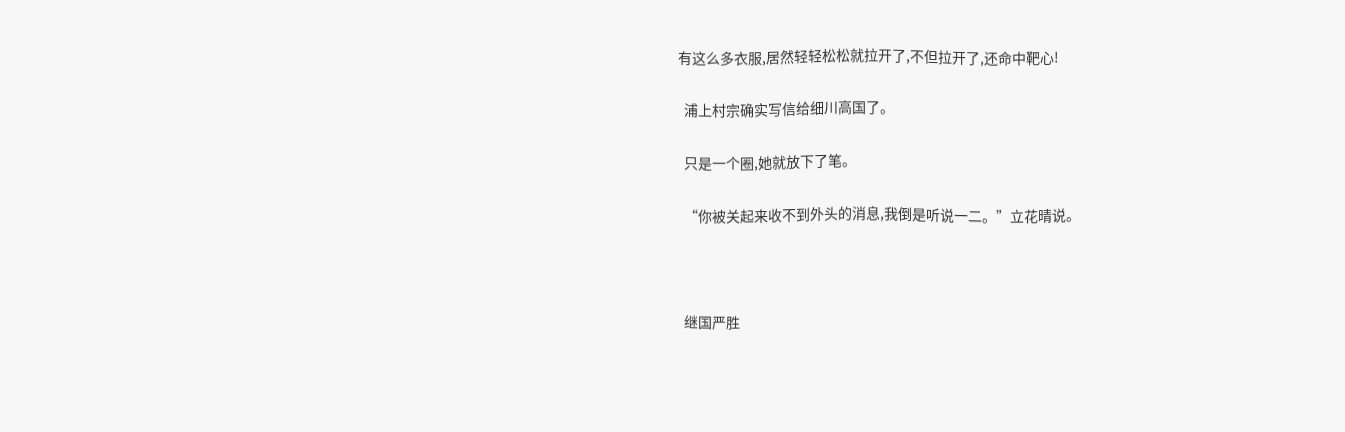有这么多衣服,居然轻轻松松就拉开了,不但拉开了,还命中靶心!

  浦上村宗确实写信给细川高国了。

  只是一个圈,她就放下了笔。

  “你被关起来收不到外头的消息,我倒是听说一二。”立花晴说。



  继国严胜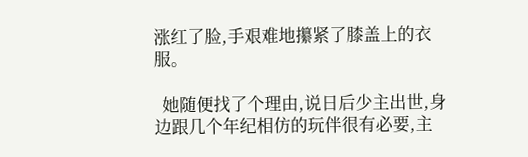涨红了脸,手艰难地攥紧了膝盖上的衣服。

  她随便找了个理由,说日后少主出世,身边跟几个年纪相仿的玩伴很有必要,主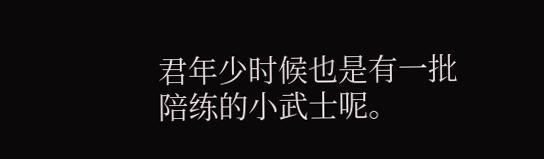君年少时候也是有一批陪练的小武士呢。